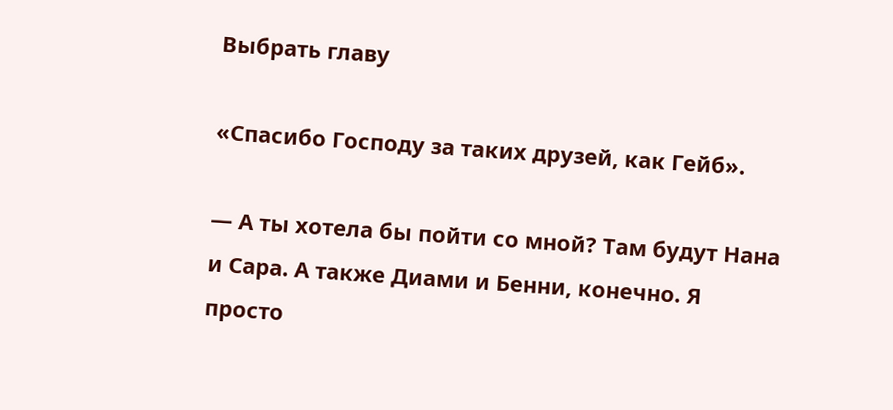Выбрать главу

«Спасибо Господу за таких друзей, как Гейб».

― А ты хотела бы пойти со мной? Там будут Нана и Сара. А также Диами и Бенни, конечно. Я просто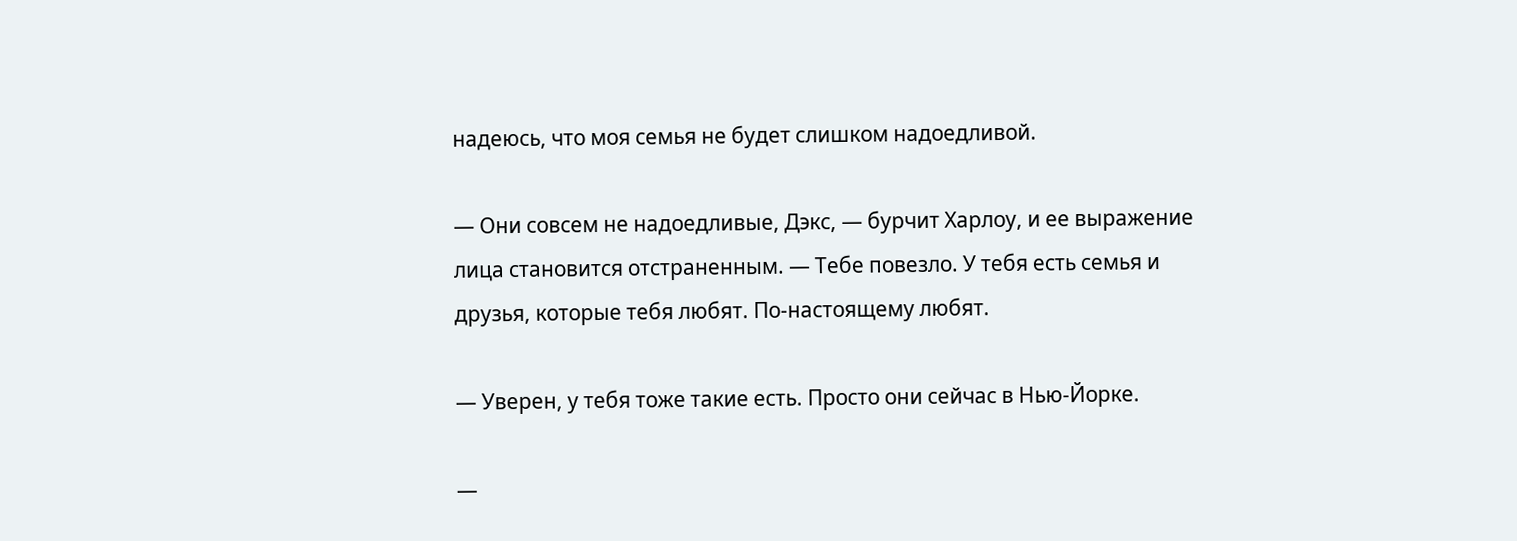надеюсь, что моя семья не будет слишком надоедливой.

― Они совсем не надоедливые, Дэкс, ― бурчит Харлоу, и ее выражение лица становится отстраненным. ― Тебе повезло. У тебя есть семья и друзья, которые тебя любят. По-настоящему любят.

― Уверен, у тебя тоже такие есть. Просто они сейчас в Нью-Йорке.

―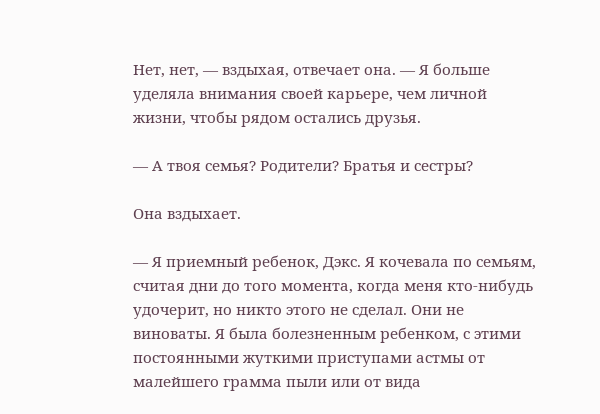Нет, нет, ― вздыхая, отвечает она. ― Я больше уделяла внимания своей карьере, чем личной жизни, чтобы рядом остались друзья.

― А твоя семья? Родители? Братья и сестры?

Она вздыхает.

― Я приемный ребенок, Дэкс. Я кочевала по семьям, считая дни до того момента, когда меня кто-нибудь удочерит, но никто этого не сделал. Они не виноваты. Я была болезненным ребенком, с этими постоянными жуткими приступами астмы от малейшего грамма пыли или от вида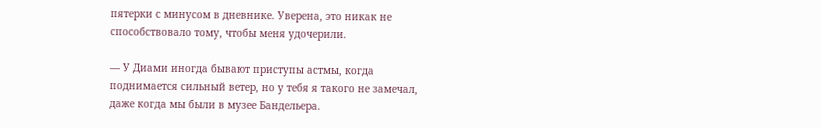пятерки с минусом в дневнике. Уверена, это никак не способствовало тому, чтобы меня удочерили.

― У Диами иногда бывают приступы астмы, когда поднимается сильный ветер, но у тебя я такого не замечал, даже когда мы были в музее Бандельера.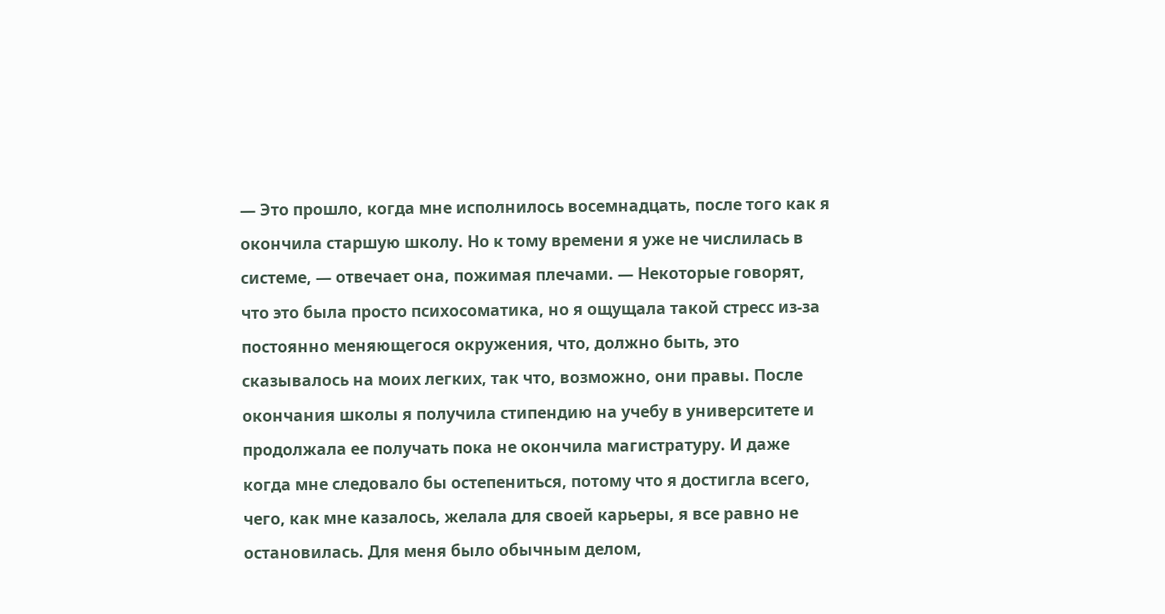― Это прошло, когда мне исполнилось восемнадцать, после того как я окончила старшую школу. Но к тому времени я уже не числилась в системе, ― отвечает она, пожимая плечами. ― Некоторые говорят, что это была просто психосоматика, но я ощущала такой стресс из-за постоянно меняющегося окружения, что, должно быть, это сказывалось на моих легких, так что, возможно, они правы. После окончания школы я получила стипендию на учебу в университете и продолжала ее получать пока не окончила магистратуру. И даже когда мне следовало бы остепениться, потому что я достигла всего, чего, как мне казалось, желала для своей карьеры, я все равно не остановилась. Для меня было обычным делом,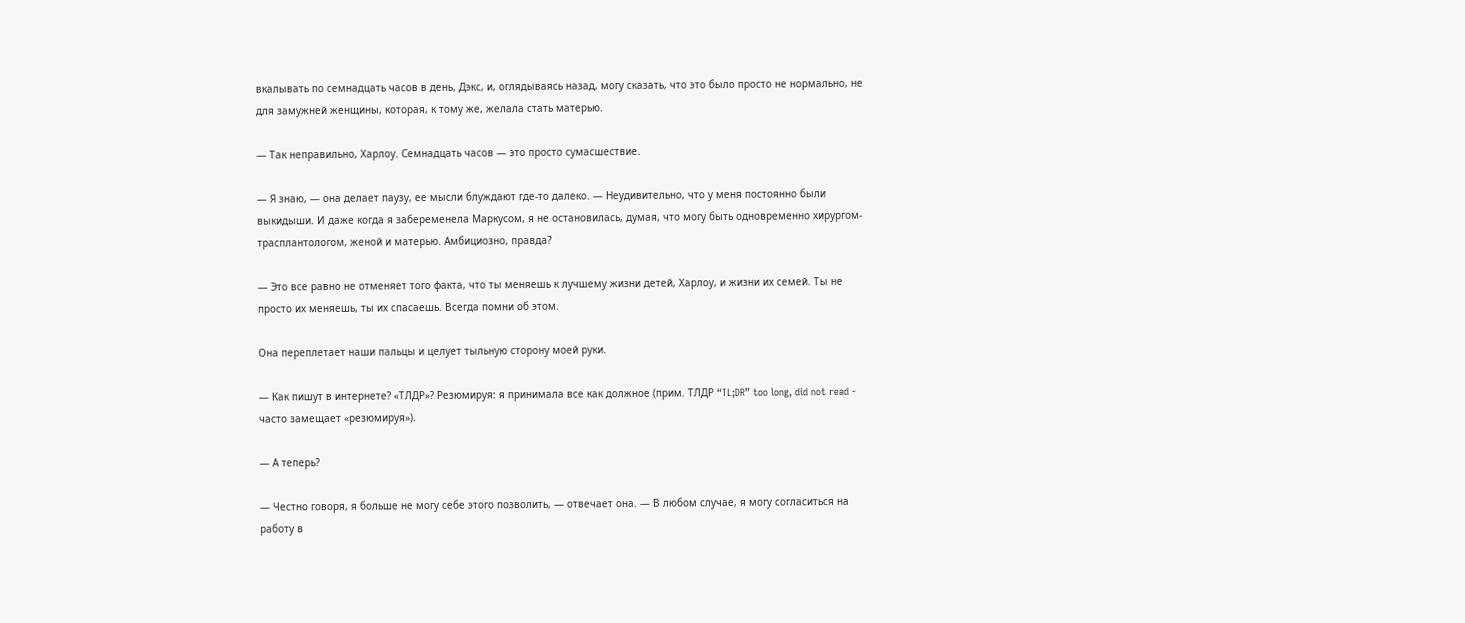вкалывать по семнадцать часов в день, Дэкс, и, оглядываясь назад, могу сказать, что это было просто не нормально, не для замужней женщины, которая, к тому же, желала стать матерью.

― Так неправильно, Харлоу. Семнадцать часов ― это просто сумасшествие.

― Я знаю, ― она делает паузу, ее мысли блуждают где-то далеко. ― Неудивительно, что у меня постоянно были выкидыши. И даже когда я забеременела Маркусом, я не остановилась, думая, что могу быть одновременно хирургом-трасплантологом, женой и матерью. Амбициозно, правда?

― Это все равно не отменяет того факта, что ты меняешь к лучшему жизни детей, Харлоу, и жизни их семей. Ты не просто их меняешь, ты их спасаешь. Всегда помни об этом.

Она переплетает наши пальцы и целует тыльную сторону моей руки.

― Как пишут в интернете? «ТЛДР»? Резюмируя: я принимала все как должное (прим. ТЛДР “TL;DR” too long, did not read - часто замещает «резюмируя»).

― А теперь?

― Честно говоря, я больше не могу себе этого позволить, ― отвечает она. ― В любом случае, я могу согласиться на работу в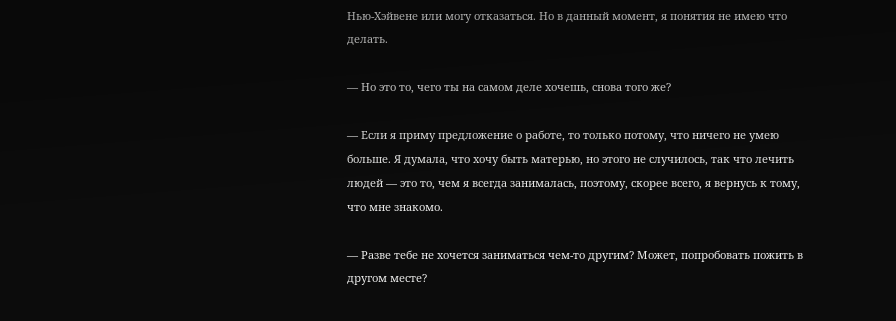Нью-Хэйвене или могу отказаться. Но в данный момент, я понятия не имею что делать.

― Но это то, чего ты на самом деле хочешь, снова того же?

― Если я приму предложение о работе, то только потому, что ничего не умею больше. Я думала, что хочу быть матерью, но этого не случилось, так что лечить людей ― это то, чем я всегда занималась, поэтому, скорее всего, я вернусь к тому, что мне знакомо.

― Разве тебе не хочется заниматься чем-то другим? Может, попробовать пожить в другом месте?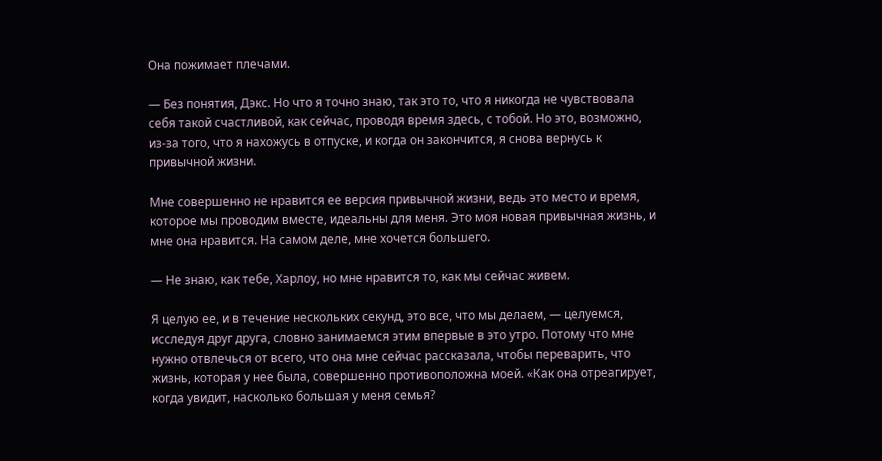Она пожимает плечами.

― Без понятия, Дэкс. Но что я точно знаю, так это то, что я никогда не чувствовала себя такой счастливой, как сейчас, проводя время здесь, с тобой. Но это, возможно, из-за того, что я нахожусь в отпуске, и когда он закончится, я снова вернусь к привычной жизни.

Мне совершенно не нравится ее версия привычной жизни, ведь это место и время, которое мы проводим вместе, идеальны для меня. Это моя новая привычная жизнь, и мне она нравится. На самом деле, мне хочется большего.

― Не знаю, как тебе, Харлоу, но мне нравится то, как мы сейчас живем.

Я целую ее, и в течение нескольких секунд, это все, что мы делаем, ― целуемся, исследуя друг друга, словно занимаемся этим впервые в это утро. Потому что мне нужно отвлечься от всего, что она мне сейчас рассказала, чтобы переварить, что жизнь, которая у нее была, совершенно противоположна моей. «Как она отреагирует, когда увидит, насколько большая у меня семья?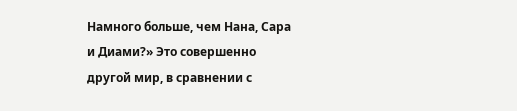Намного больше, чем Нана, Сара и Диами?» Это совершенно другой мир, в сравнении с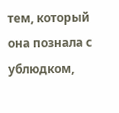тем, который она познала с ублюдком,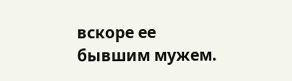вскоре ее бывшим мужем.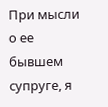При мысли о ее бывшем супруге, я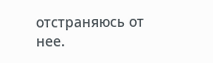отстраняюсь от нее.